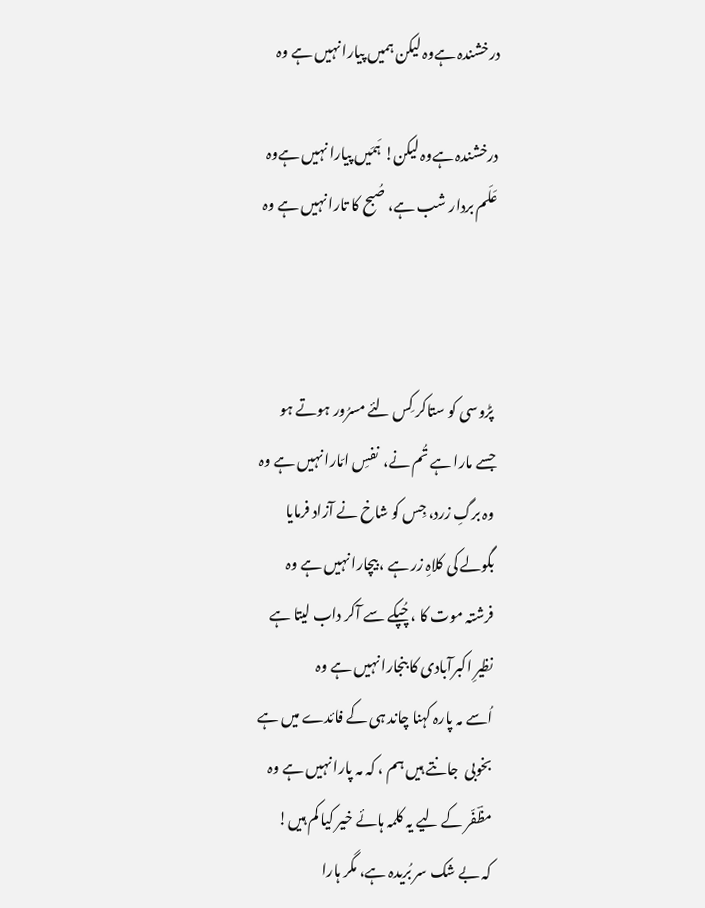درخشندہ ہےوہ لیکن ہمیں پیارا نہیں ہے وہ

درخشندہ ہےوہ لیکن! ہَمَیں پیارا نہیں ہےوہ
عَلَم بردار شب ہے، صُبح کا تارا نہیں ہے وہ



 پڑوسی کو ستاکر کِس لئے مسرُور ہوتے ہو
جسے مارا ہے تُم نے،  نفسِ امّارا نہیں ہے وہ
وہ برگِ زرد، جِس کو شاخ نے آزاد فرمایا
بگولے کی کلاہِ زر ہے ، بیچارا نہیں ہے وہ
فرشتہ موت کا ، چُپکے سے آکر داب لیتا ہے
نظیرِ اکبرآبادی کا بنجارا نہیں ہے وہ
اُسے مہ پارہ کہنا چاند ہی کے فائدے میں ہے
بخوبی  جانتے ہیں ہم ، کہ مہ پارا نہیں ہے وہ
مظؔفّر کے لیے یہ کلمہ ہائے خیر کیا کم ہیں!
کہ بے شک سر بُریدہ ہے، مگر ہارا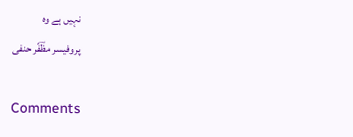نہیں ہے وہ
پروفیسر مظؔفّر حنفی

Comments